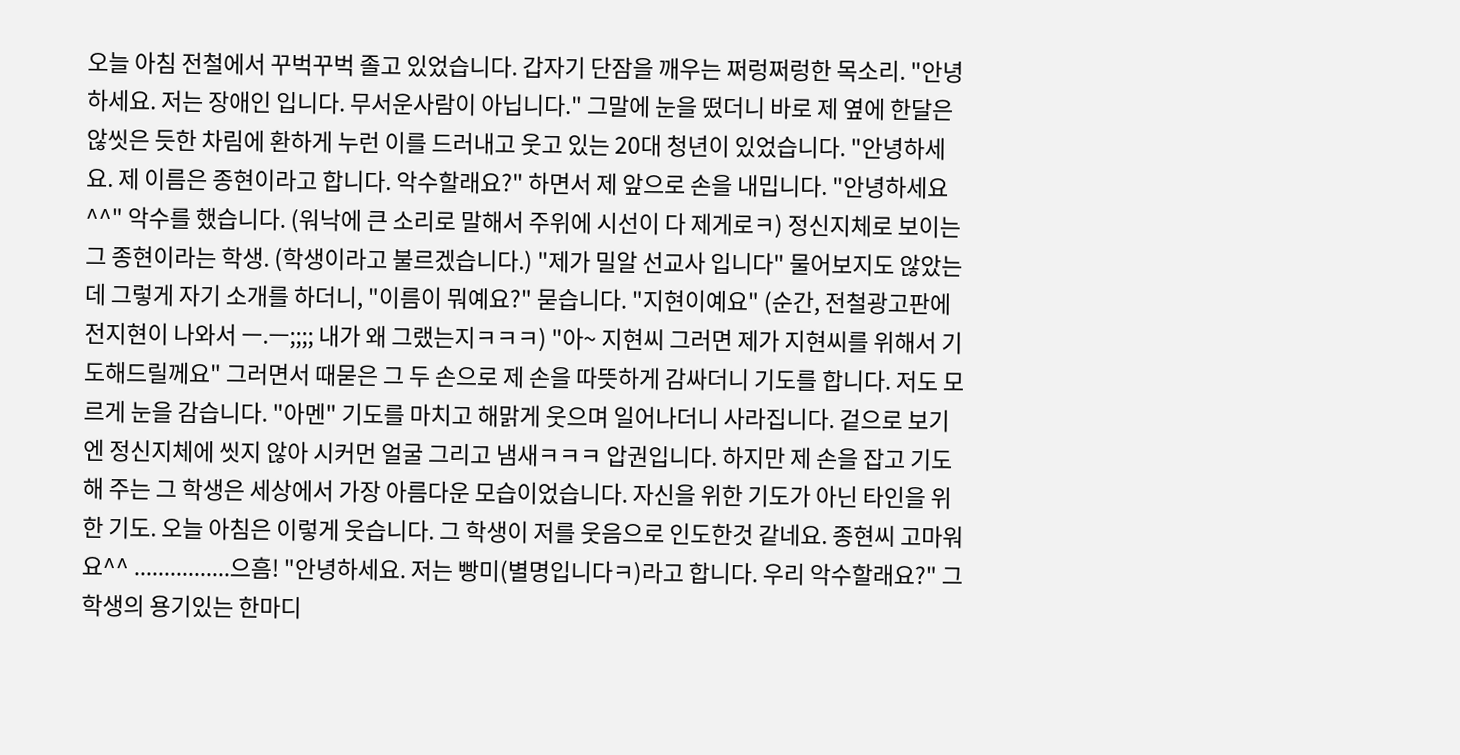오늘 아침 전철에서 꾸벅꾸벅 졸고 있었습니다. 갑자기 단잠을 깨우는 쩌렁쩌렁한 목소리. "안녕하세요. 저는 장애인 입니다. 무서운사람이 아닙니다." 그말에 눈을 떴더니 바로 제 옆에 한달은 않씻은 듯한 차림에 환하게 누런 이를 드러내고 웃고 있는 20대 청년이 있었습니다. "안녕하세요. 제 이름은 종현이라고 합니다. 악수할래요?" 하면서 제 앞으로 손을 내밉니다. "안녕하세요^^" 악수를 했습니다. (워낙에 큰 소리로 말해서 주위에 시선이 다 제게로ㅋ) 정신지체로 보이는 그 종현이라는 학생. (학생이라고 불르겠습니다.) "제가 밀알 선교사 입니다" 물어보지도 않았는데 그렇게 자기 소개를 하더니, "이름이 뭐예요?" 묻습니다. "지현이예요" (순간, 전철광고판에 전지현이 나와서 ㅡ.ㅡ;;;; 내가 왜 그랬는지ㅋㅋㅋ) "아~ 지현씨 그러면 제가 지현씨를 위해서 기도해드릴께요" 그러면서 때묻은 그 두 손으로 제 손을 따뜻하게 감싸더니 기도를 합니다. 저도 모르게 눈을 감습니다. "아멘" 기도를 마치고 해맑게 웃으며 일어나더니 사라집니다. 겉으로 보기엔 정신지체에 씻지 않아 시커먼 얼굴 그리고 냄새ㅋㅋㅋ 압권입니다. 하지만 제 손을 잡고 기도해 주는 그 학생은 세상에서 가장 아름다운 모습이었습니다. 자신을 위한 기도가 아닌 타인을 위한 기도. 오늘 아침은 이렇게 웃습니다. 그 학생이 저를 웃음으로 인도한것 같네요. 종현씨 고마워요^^ ................으흠! "안녕하세요. 저는 빵미(별명입니다ㅋ)라고 합니다. 우리 악수할래요?" 그 학생의 용기있는 한마디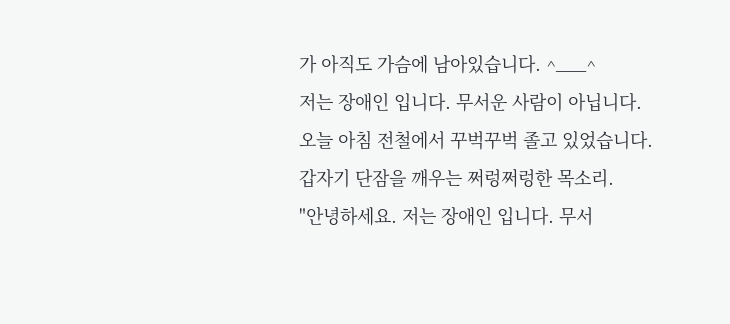가 아직도 가슴에 남아있습니다. ^___^
저는 장애인 입니다. 무서운 사람이 아닙니다.
오늘 아침 전철에서 꾸벅꾸벅 졸고 있었습니다.
갑자기 단잠을 깨우는 쩌렁쩌렁한 목소리.
"안녕하세요. 저는 장애인 입니다. 무서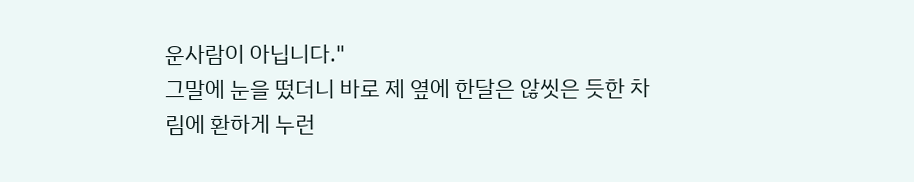운사람이 아닙니다."
그말에 눈을 떴더니 바로 제 옆에 한달은 않씻은 듯한 차림에 환하게 누런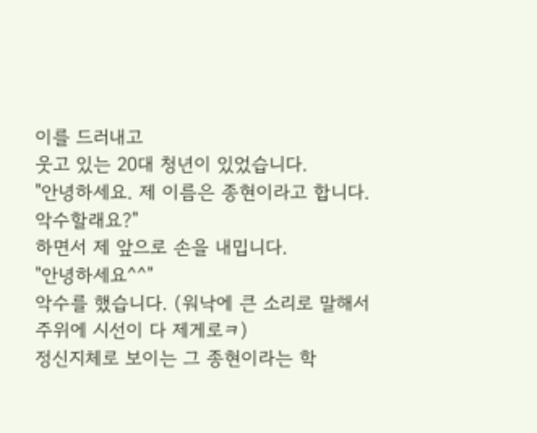이를 드러내고
웃고 있는 20대 청년이 있었습니다.
"안녕하세요. 제 이름은 종현이라고 합니다. 악수할래요?"
하면서 제 앞으로 손을 내밉니다.
"안녕하세요^^"
악수를 했습니다. (워낙에 큰 소리로 말해서 주위에 시선이 다 제게로ㅋ)
정신지체로 보이는 그 종현이라는 학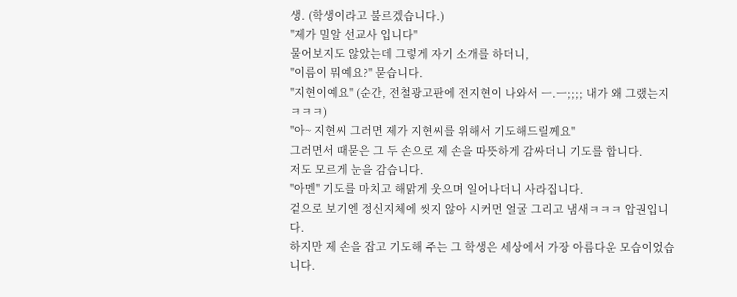생. (학생이라고 불르겠습니다.)
"제가 밀알 선교사 입니다"
물어보지도 않았는데 그렇게 자기 소개를 하더니,
"이름이 뭐예요?" 묻습니다.
"지현이예요" (순간, 전철광고판에 전지현이 나와서 ㅡ.ㅡ;;;; 내가 왜 그랬는지ㅋㅋㅋ)
"아~ 지현씨 그러면 제가 지현씨를 위해서 기도해드릴께요"
그러면서 때묻은 그 두 손으로 제 손을 따뜻하게 감싸더니 기도를 합니다.
저도 모르게 눈을 감습니다.
"아멘" 기도를 마치고 해맑게 웃으며 일어나더니 사라집니다.
겉으로 보기엔 정신지체에 씻지 않아 시커먼 얼굴 그리고 냄새ㅋㅋㅋ 압권입니다.
하지만 제 손을 잡고 기도해 주는 그 학생은 세상에서 가장 아름다운 모습이었습니다.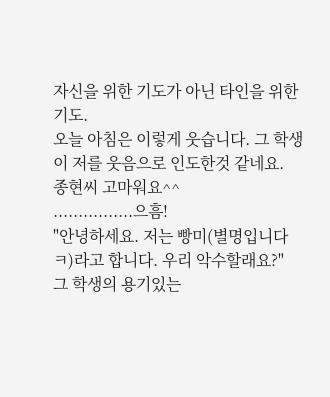자신을 위한 기도가 아닌 타인을 위한 기도.
오늘 아침은 이렇게 웃습니다. 그 학생이 저를 웃음으로 인도한것 같네요.
종현씨 고마워요^^
................으흠!
"안녕하세요. 저는 빵미(별명입니다ㅋ)라고 합니다. 우리 악수할래요?"
그 학생의 용기있는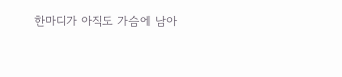한마디가 아직도 가슴에 남아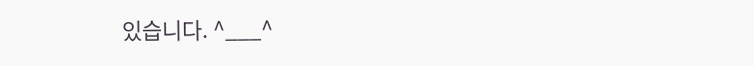있습니다. ^___^